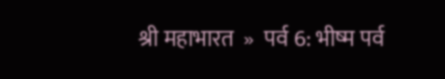श्री महाभारत  »  पर्व 6: भीष्म पर्व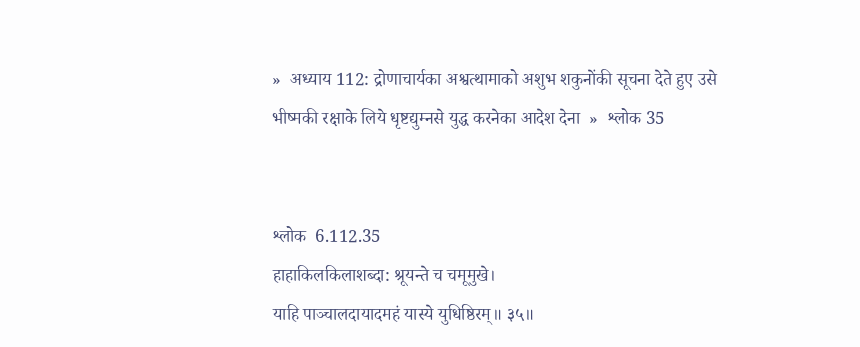»  अध्याय 112: द्रोणाचार्यका अश्वत्थामाको अशुभ शकुनोंकी सूचना देते हुए उसे भीष्मकी रक्षाके लिये धृष्टद्युम्नसे युद्ध करनेका आदेश देना  »  श्लोक 35


श्लोक  6.112.35
हाहाकिलकिलाशब्दा: श्रूयन्ते च चमूमुखे।
याहि पाञ्चालदायादमहं यास्ये युधिष्ठिरम्॥ ३५॥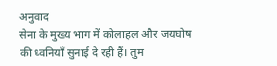अनुवाद
सेना के मुख्य भाग में कोलाहल और जयघोष की ध्वनियाँ सुनाई दे रही हैं। तुम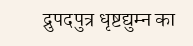द्रुपदपुत्र धृष्टद्युम्न का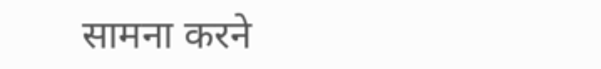सामना करने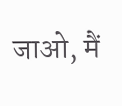जाओ, मैं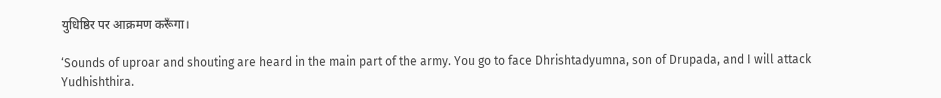युधिष्ठिर पर आक्रमण करूँगा।

‘Sounds of uproar and shouting are heard in the main part of the army. You go to face Dhrishtadyumna, son of Drupada, and I will attack Yudhishthira.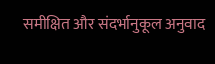समीक्षित और संदर्भानुकूल अनुवाद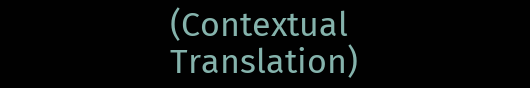(Contextual Translation)